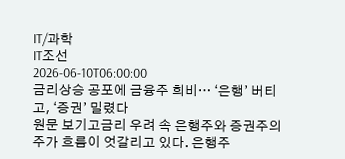IT/과학
IT조선
2026-06-10T06:00:00
금리상승 공포에 금융주 희비… ‘은행’ 버티고, ‘증권’ 밀렸다
원문 보기고금리 우려 속 은행주와 증권주의 주가 흐름이 엇갈리고 있다. 은행주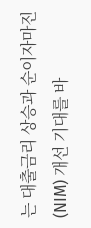는 대출금리 상승과 순이자마진(NIM) 개선 기대를 바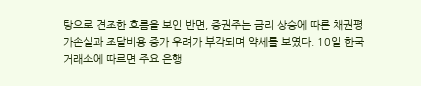탕으로 견조한 흐름을 보인 반면, 증권주는 금리 상승에 따른 채권평가손실과 조달비용 증가 우려가 부각되며 약세를 보였다. 10일 한국거래소에 따르면 주요 은행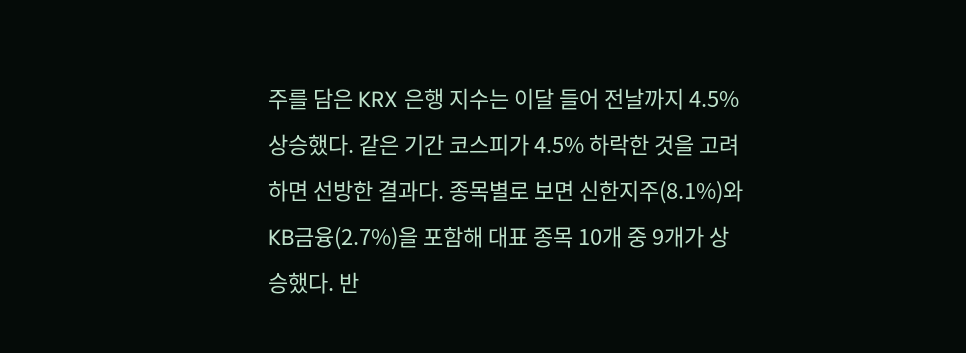주를 담은 KRX 은행 지수는 이달 들어 전날까지 4.5% 상승했다. 같은 기간 코스피가 4.5% 하락한 것을 고려하면 선방한 결과다. 종목별로 보면 신한지주(8.1%)와 KB금융(2.7%)을 포함해 대표 종목 10개 중 9개가 상승했다. 반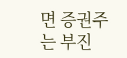면 증권주는 부진